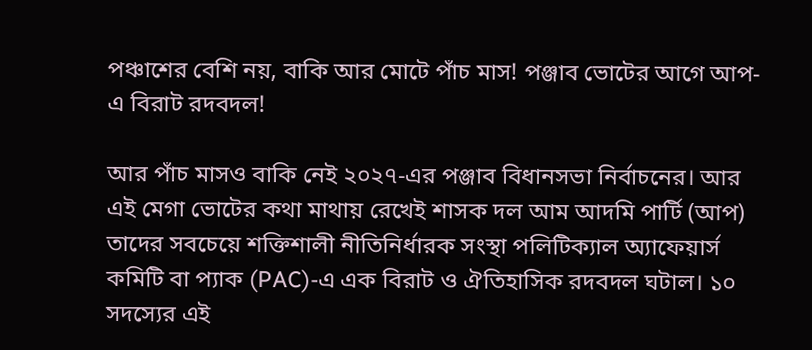পঞ্চাশের বেশি নয়, বাকি আর মোটে পাঁচ মাস! পঞ্জাব ভোটের আগে আপ-এ বিরাট রদবদল!

আর পাঁচ মাসও বাকি নেই ২০২৭-এর পঞ্জাব বিধানসভা নির্বাচনের। আর এই মেগা ভোটের কথা মাথায় রেখেই শাসক দল আম আদমি পার্টি (আপ) তাদের সবচেয়ে শক্তিশালী নীতিনির্ধারক সংস্থা পলিটিক্যাল অ্যাফেয়ার্স কমিটি বা প্যাক (PAC)-এ এক বিরাট ও ঐতিহাসিক রদবদল ঘটাল। ১০ সদস্যের এই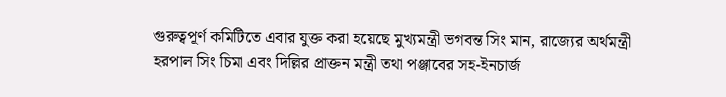গুরুত্বপূর্ণ কমিটিতে এবার যুক্ত করা হয়েছে মুখ্যমন্ত্রী ভগবন্ত সিং মান, রাজ্যের অর্থমন্ত্রী হরপাল সিং চিমা এবং দিল্লির প্রাক্তন মন্ত্রী তথা পঞ্জাবের সহ-ইনচার্জ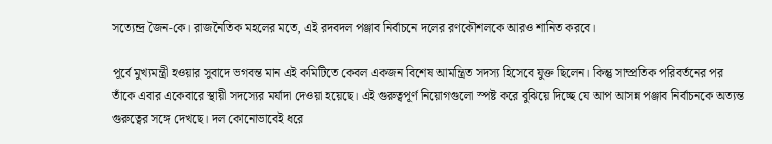সত্যেন্দ্র জৈন-কে। রাজনৈতিক মহলের মতে, এই রদবদল পঞ্জাব নির্বাচনে দলের রণকৌশলকে আরও শানিত করবে।

পূর্বে মুখ্যমন্ত্রী হওয়ার সুবাদে ভগবন্ত মান এই কমিটিতে কেবল একজন বিশেষ আমন্ত্রিত সদস্য হিসেবে যুক্ত ছিলেন। কিন্তু সাম্প্রতিক পরিবর্তনের পর তাঁকে এবার একেবারে স্থায়ী সদস্যের মর্যাদা দেওয়া হয়েছে। এই গুরুত্বপূর্ণ নিয়োগগুলো স্পষ্ট করে বুঝিয়ে দিচ্ছে যে আপ আসন্ন পঞ্জাব নির্বাচনকে অত্যন্ত গুরুত্বের সঙ্গে দেখছে। দল কোনোভাবেই ধরে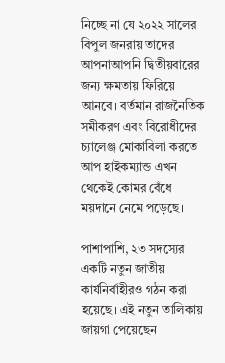নিচ্ছে না যে ২০২২ সালের বিপুল জনরায় তাদের আপনাআপনি দ্বিতীয়বারের জন্য ক্ষমতায় ফিরিয়ে আনবে। বর্তমান রাজনৈতিক সমীকরণ এবং বিরোধীদের চ্যালেঞ্জ মোকাবিলা করতে আপ হাইকম্যান্ড এখন থেকেই কোমর বেঁধে ময়দানে নেমে পড়েছে।

পাশাপাশি, ২৩ সদস্যের একটি নতুন জাতীয় কার্যনির্বাহীরও গঠন করা হয়েছে। এই নতুন তালিকায় জায়গা পেয়েছেন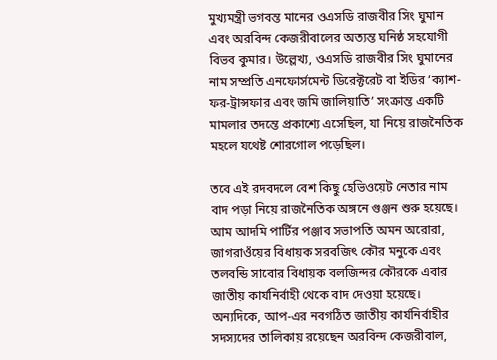মুখ্যমন্ত্রী ভগবন্ত মানের ওএসডি রাজবীর সিং ঘুমান এবং অরবিন্দ কেজরীবালের অত্যন্ত ঘনিষ্ঠ সহযোগী বিভব কুমার। উল্লেখ্য, ওএসডি রাজবীর সিং ঘুমানের নাম সম্প্রতি এনফোর্সমেন্ট ডিরেক্টরেট বা ইডির ‘ক্যাশ-ফর-ট্রান্সফার এবং জমি জালিয়াতি’ সংক্রান্ত একটি মামলার তদন্তে প্রকাশ্যে এসেছিল, যা নিয়ে রাজনৈতিক মহলে যথেষ্ট শোরগোল পড়েছিল।

তবে এই রদবদলে বেশ কিছু হেভিওয়েট নেতার নাম বাদ পড়া নিয়ে রাজনৈতিক অঙ্গনে গুঞ্জন শুরু হয়েছে। আম আদমি পার্টির পঞ্জাব সভাপতি অমন অরোরা, জাগরাওঁয়ের বিধায়ক সরবজিৎ কৌর মনুকে এবং তলবন্ডি সাবোর বিধায়ক বলজিন্দর কৌরকে এবার জাতীয় কার্যনির্বাহী থেকে বাদ দেওয়া হয়েছে। অন্যদিকে, আপ-এর নবগঠিত জাতীয় কার্যনির্বাহীর সদস্যদের তালিকায় রয়েছেন অরবিন্দ কেজরীবাল,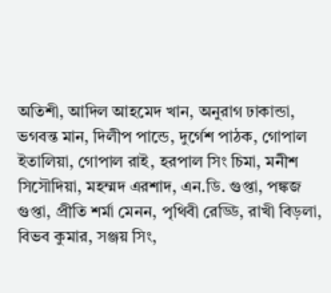অতিশী, আদিল আহমেদ খান, অনুরাগ ঢাকান্ডা, ভগবন্ত মান, দিলীপ পান্ডে, দুর্গেশ পাঠক, গোপাল ইতালিয়া, গোপাল রাই, হরপাল সিং চিমা, মনীশ সিসৌদিয়া, মহম্মদ এরশাদ, এন.ডি. গুপ্তা, পঙ্কজ গুপ্তা, প্রীতি শর্মা মেনন, পৃথিবী রেড্ডি, রাখী বিড়লা, বিভব কুমার, সঞ্জয় সিং,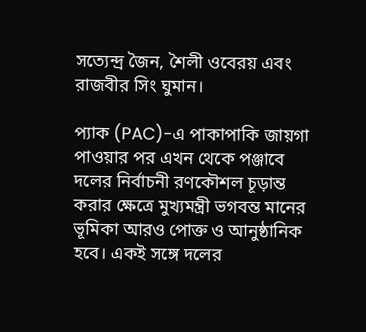সত্যেন্দ্র জৈন, শৈলী ওবেরয় এবং রাজবীর সিং ঘুমান।

প্যাক (PAC)-এ পাকাপাকি জায়গা পাওয়ার পর এখন থেকে পঞ্জাবে দলের নির্বাচনী রণকৌশল চূড়ান্ত করার ক্ষেত্রে মুখ্যমন্ত্রী ভগবন্ত মানের ভূমিকা আরও পোক্ত ও আনুষ্ঠানিক হবে। একই সঙ্গে দলের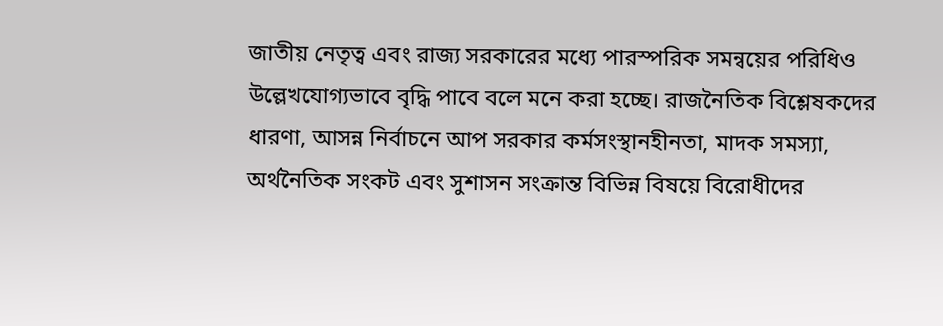জাতীয় নেতৃত্ব এবং রাজ্য সরকারের মধ্যে পারস্পরিক সমন্বয়ের পরিধিও উল্লেখযোগ্যভাবে বৃদ্ধি পাবে বলে মনে করা হচ্ছে। রাজনৈতিক বিশ্লেষকদের ধারণা, আসন্ন নির্বাচনে আপ সরকার কর্মসংস্থানহীনতা, মাদক সমস্যা, অর্থনৈতিক সংকট এবং সুশাসন সংক্রান্ত বিভিন্ন বিষয়ে বিরোধীদের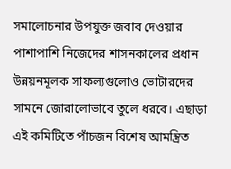সমালোচনার উপযুক্ত জবাব দেওয়ার পাশাপাশি নিজেদের শাসনকালের প্রধান উন্নয়নমূলক সাফল্যগুলোও ভোটারদের সামনে জোরালোভাবে তুলে ধরবে। এছাড়া এই কমিটিতে পাঁচজন বিশেষ আমন্ত্রিত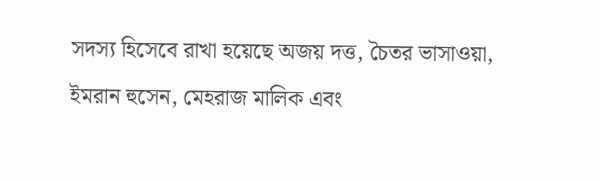সদস্য হিসেবে রাখা হয়েছে অজয় দত্ত, চৈতর ভাসাওয়া, ইমরান হুসেন, মেহরাজ মালিক এবং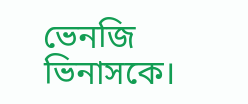ভেনজি ভিনাসকে।